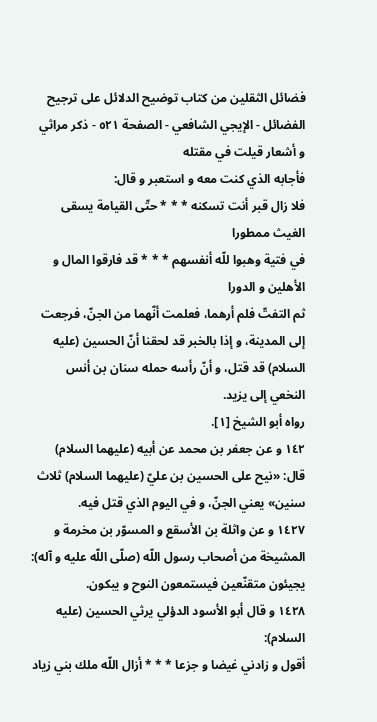فضائل الثقلين من كتاب توضيح الدلائل على ترجيح الفضائل - الإيجي الشافعي - الصفحة ٥٢١ - ذكر مراثي و أشعار قيلت في مقتله
فأجابه الذي كنت معه و استعبر و قال:
فلا زال قبر أنت تسكنه * * * حتّى القيامة يسقى الغيث ممطورا
في فتية وهبوا للّه أنفسهم * * * قد فارقوا المال و الأهلين و الدورا
ثم التفتّ فلم أرهما، فعلمت أنّهما من الجنّ، فرجعت إلى المدينة، و إذا بالخبر قد لحقنا أنّ الحسين (عليه السلام) قد قتل، و أنّ رأسه حمله سنان بن أنس النخعي إلى يزيد.
رواه أبو الشيخ [١].
١٤٢ و عن جعفر بن محمد عن أبيه (عليهما السلام) قال: «نيح على الحسين بن عليّ (عليهما السلام) ثلاث سنين» يعني الجنّ، و في اليوم الذي قتل فيه.
١٤٢٧ و عن واثلة بن الأسقع و المسوّر بن مخرمة و المشيخة من أصحاب رسول اللّه (صلّى اللّه عليه و آله):
يجيئون متقنّعين فيستمعون النوح و يبكون.
١٤٢٨ و قال أبو الأسود الدؤلي يرثي الحسين (عليه السلام):
أقول و زادني غيضا و جزعا * * * أزال اللّه ملك بني زياد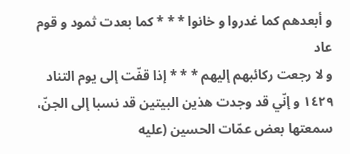و أبعدهم كما غدروا و خانوا * * * كما بعدت ثمود و قوم عاد
و لا رجعت ركائبهم إليهم * * * إذا قفّت إلى يوم التناد
١٤٢٩ و إنّي قد وجدت هذين البيتين قد نسبا إلى الجنّ، سمعتها بعض عمّات الحسين (عليه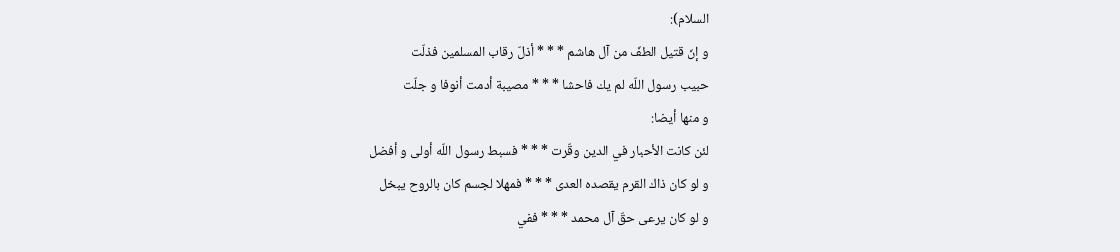السلام):
و إنّ قتيل الطفّ من آل هاشم * * * أذلّ رقاب المسلمين فذلّت
حبيب رسول اللّه لم يك فاحشا * * * مصيبة أدمت أنوفا و جلّت
و منها أيضا:
لئن كانت الأحبار في الدين وقّرت * * * فسبط رسول اللّه أولى و أفضل
و لو كان ذاك القرم يقصده العدى * * * فمهلا لجسم كان بالروح يبخل
و لو كان يرعى حقّ آل محمد * * * ففي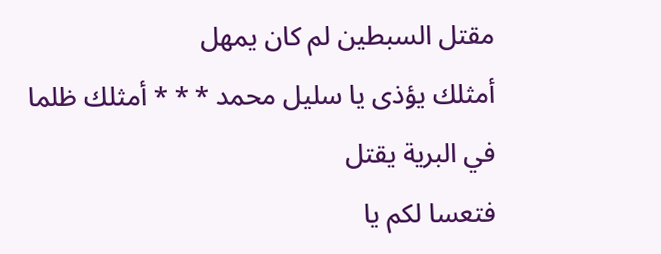مقتل السبطين لم كان يمهل
أمثلك يؤذى يا سليل محمد * * * أمثلك ظلما في البرية يقتل
فتعسا لكم يا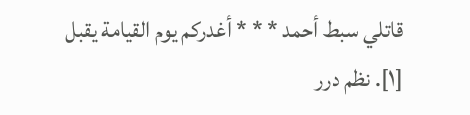قاتلي سبط أحمد * * * أغدركم يوم القيامة يقبل
[١]. نظم درر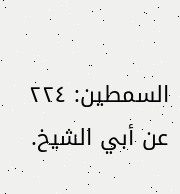السمطين: ٢٢٤ عن أبي الشيخ.